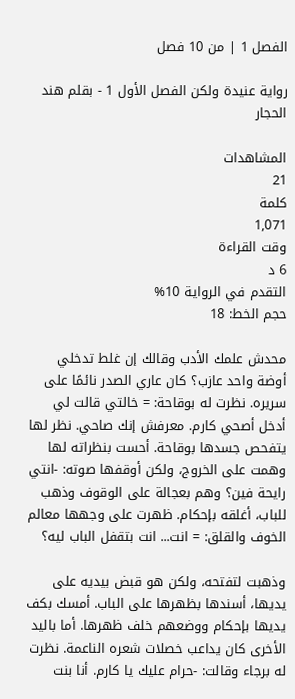الفصل 1 | من 10 فصل

رواية عنيدة ولكن الفصل الأول 1 - بقلم هند الحجار

المشاهدات
21
كلمة
1,071
وقت القراءة
6 د
التقدم في الرواية 10%
حجم الخط: 18

محدش علمك الأدب وقالك إن غلط تدخلي أوضة واحد عازب؟ كان عاري الصدر نائمًا على سريره. نظرت له بوقاحة: = خالتي قالت لي أدخل أصحي كارم. معرفش إنك صاحي. نظر لها يتفحص جسدها بوقاحة. أحست بنظراته لها وهمت على الخروج، ولكن أوقفها صوته: -انتي رايحة فين؟ وهم بعجالة على الوقوف وذهب للباب، أغلقه بإحكام. ظهرت على وجهها معالم الخوف والقلق: = انت... انت بتقفل الباب ليه؟

وذهبت لتفتحه، ولكن هو قبض بيديه على يديها، أسندها بظهرها على الباب. أمسك بكف يديها بإحكام ووضعهم خلف ظهرها. أما باليد الأخرى كان يداعب خصلات شعره الناعمة. نظرت له برجاء وقالت: -حرام عليك يا كارم. أنا بنت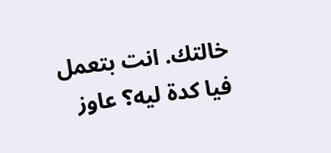خالتك. انت بتعمل فيا كدة ليه؟ عاوز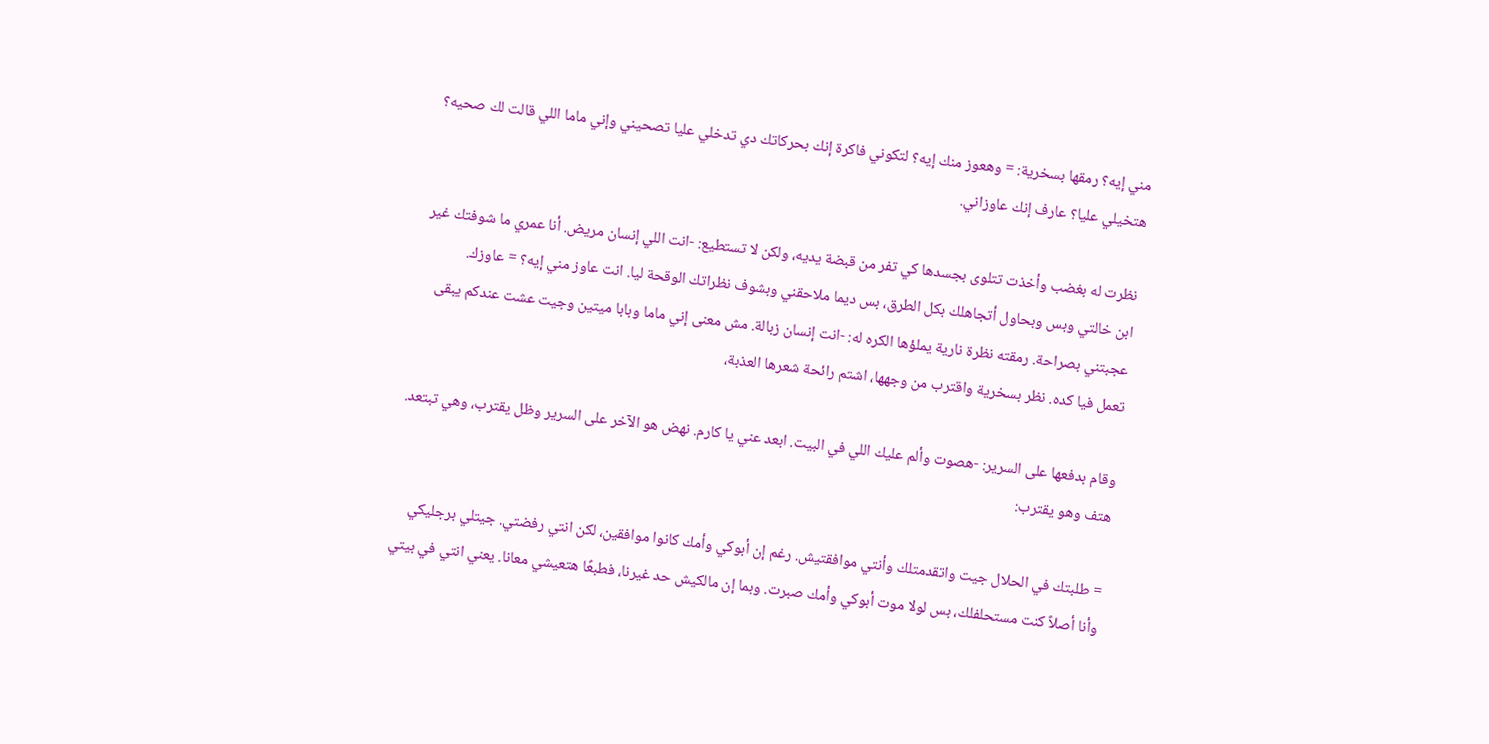مني إيه؟ رمقها بسخرية: = وهعوز منك إيه؟ لتكوني فاكرة إنك بحركاتك دي تدخلي عليا تصحيني وإني ماما اللي قالت لك صحيه؟ هتخيلي عليا؟ عارف إنك عاوزاني.

نظرت له بغضب وأخذت تتلوى بجسدها كي تفر من قبضة يديه، ولكن لا تستطيع: -انت اللي إنسان مريض. أنا عمري ما شوفتك غير ابن خالتي وبس وبحاول أتجاهلك بكل الطرق، بس ديما ملاحقني وبشوف نظراتك الوقحة ليا. انت عاوز مني إيه؟ = عاوزك. عجبتني بصراحة. رمقته نظرة نارية يملؤها الكره له: -انت إنسان زبالة. مش معنى إني ماما وبابا ميتين وجيت عشت عندكم يبقى تعمل فيا كده. نظر بسخرية واقترب من وجهها، اشتم رائحة شعرها العذبة،

وقام بدفعها على السرير: -هصوت وألم عليك اللي في البيت. ابعد عني يا كارم. نهض هو الآخر على السرير وظل يقترب، وهي تبتعد. هتف وهو يقترب:

= طلبتك في الحلال جيت واتقدمتلك وأنتي موافقتيش. رغم إن أبوكي وأمك كانوا موافقين، لكن انتي رفضتي. جيتلي برجليكي وأنا أصلاً كنت مستحلفلك، بس لولا موت أبوكي وأمك صبرت. وبما إن مالكيش حد غيرنا، فطبعًا هتعيشي معانا. يعني انتي في بيتي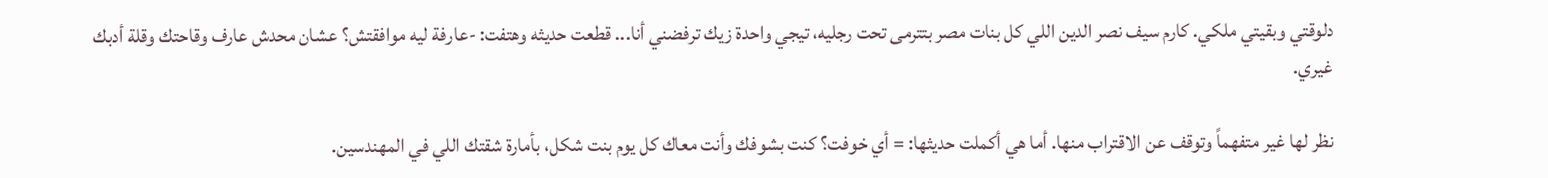دلوقتي وبقيتي ملكي. كارم سيف نصر الدين اللي كل بنات مصر بتترمى تحت رجليه، تيجي واحدة زيك ترفضني أنا... قطعت حديثه وهتفت: -عارفة ليه موافقتش؟ عشان محدش عارف وقاحتك وقلة أدبك غيري.

نظر لها غير متفهماً وتوقف عن الاقتراب منها. أما هي أكملت حديثها: = أي خوفت؟ كنت بشوفك وأنت معاك كل يوم بنت شكل، بأمارة شقتك اللي في المهندسين.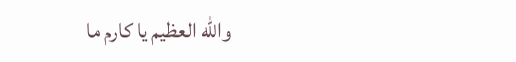والله العظيم يا كارم ما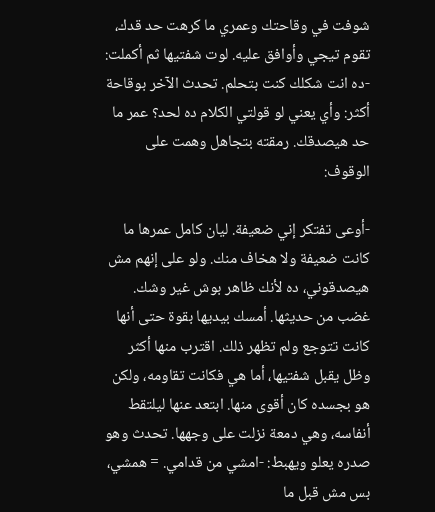شوفت في وقاحتك وعمري ما كرهت حد قدك، تقوم تيجي وأوافق عليه. لوت شفتيها ثم أكملت: -ده انت شكلك كنت بتحلم. تحدث الآخر بوقاحة أكثر: وأي يعني لو قولتي الكلام ده لحد؟ عمر ما حد هيصدقك. رمقته بتجاهل وهمت على الوقوف:

-أوعى تفتكر إني ضعيفة. ليان كامل عمرها ما كانت ضعيفة ولا هخاف منك. ولو على إنهم مش هيصدقوني، ده لأنك ظاهر بوش غير وشك. غضب من حديثها. أمسك بيديها بقوة حتى أنها كانت تتوجع ولم تظهر ذلك. اقترب منها أكثر وظل يقبل شفتيها، أما هي فكانت تقاومه، ولكن هو بجسده كان أقوى منها. ابتعد عنها ليلتقط أنفاسه، وهي دمعة نزلت على وجهها. تحدث وهو صدره يعلو ويهبط: -امشي من قدامي. = همشي، بس مش قبل ما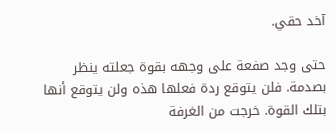آخد حقي.

حتى وجد صفعة على وجهه بقوة جعلته ينظر بصدمة. فلن يتوقع ردة فعلها هذه ولن يتوقع أنها بتلك القوة. خرجت من الغرفة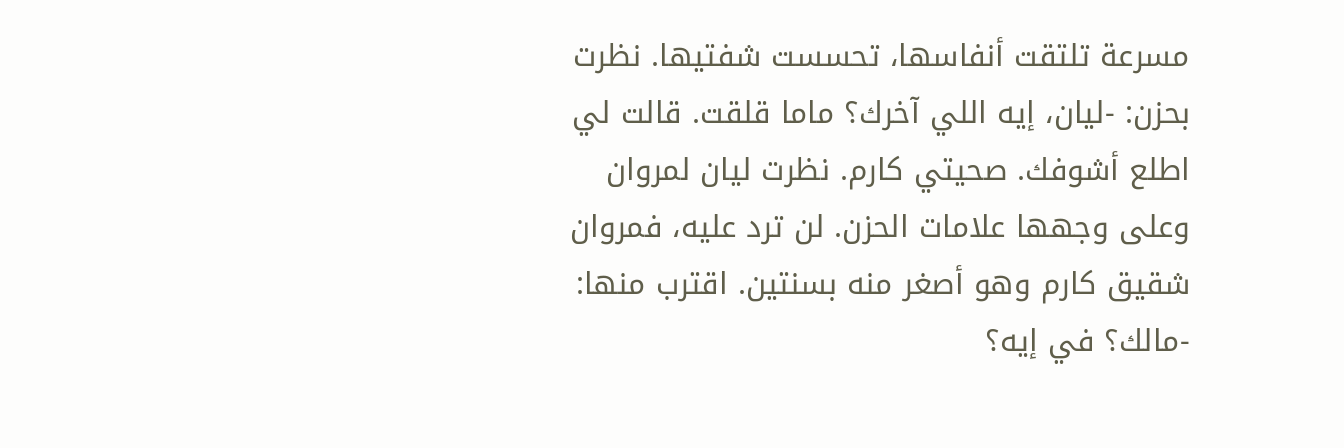مسرعة تلتقت أنفاسها، تحسست شفتيها. نظرت بحزن: -ليان، إيه اللي آخرك؟ ماما قلقت. قالت لي اطلع أشوفك. صحيتي كارم. نظرت ليان لمروان وعلى وجهها علامات الحزن. لن ترد عليه، فمروان شقيق كارم وهو أصغر منه بسنتين. اقترب منها: -مالك؟ في إيه؟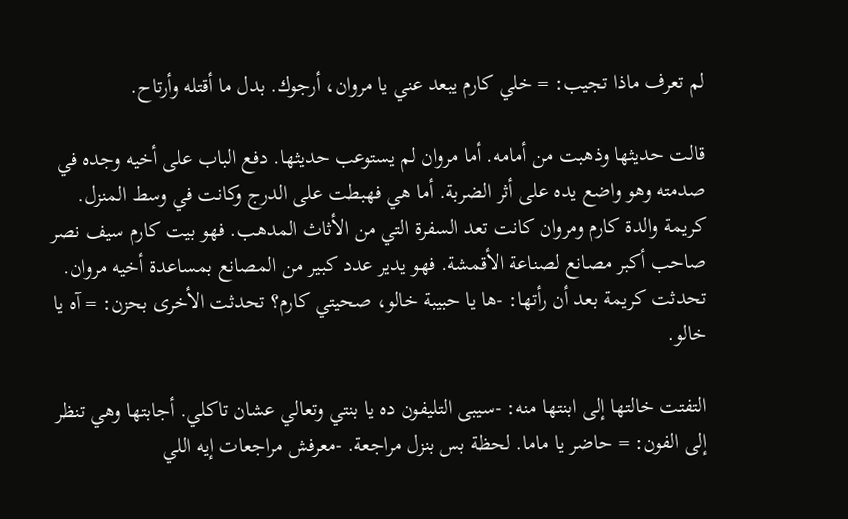لم تعرف ماذا تجيب: = خلي كارم يبعد عني يا مروان، أرجوك. بدل ما أقتله وأرتاح.

قالت حديثها وذهبت من أمامه. أما مروان لم يستوعب حديثها. دفع الباب على أخيه وجده في صدمته وهو واضع يده على أثر الضربة. أما هي فهبطت على الدرج وكانت في وسط المنزل. كريمة والدة كارم ومروان كانت تعد السفرة التي من الأثاث المدهب. فهو بيت كارم سيف نصر صاحب أكبر مصانع لصناعة الأقمشة. فهو يدير عدد كبير من المصانع بمساعدة أخيه مروان. تحدثت كريمة بعد أن رأتها: -ها يا حبيبة خالو، صحيتي كارم؟ تحدثت الأخرى بحزن: = آه يا خالو.

التفتت خالتها إلى ابنتها منه: -سيبى التليفون ده يا بنتي وتعالي عشان تاكلي. أجابتها وهي تنظر إلى الفون: = حاضر يا ماما. لحظة بس بنزل مراجعة. -معرفش مراجعات إيه اللي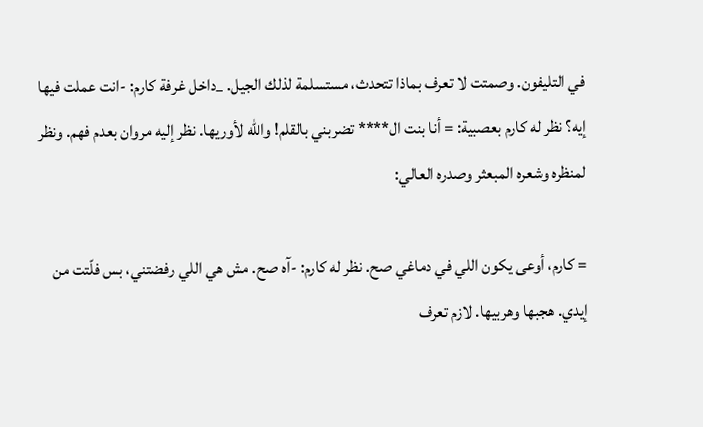في التليفون. وصمتت لا تعرف بماذا تتحدث، مستسلمة لذلك الجيل. _داخل غرفة كارم: -انت عملت فيها إيه؟ نظر له كارم بعصبية: = أنا بنت ال**** تضربني بالقلم! والله لأوريها. نظر إليه مروان بعدم فهم. ونظر لمنظره وشعره المبعثر وصدره العالي:

= كارم، أوعى يكون اللي في دماغي صح. نظر له كارم: -آه صح. مش هي اللي رفضتني، بس فلّتت من إيدي. هجبها وهربيها. لازم تعرف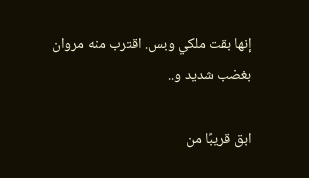إنها بقت ملكي وبس. اقترب منه مروان بغضب شديد و..

ابق قريبًا من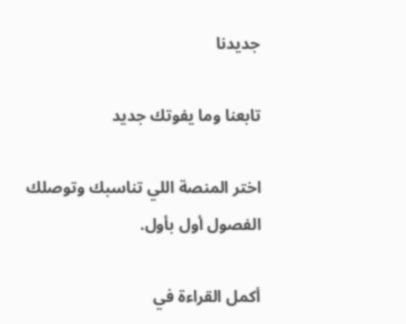جديدنا

تابعنا وما يفوتك جديد

اختر المنصة اللي تناسبك وتوصلك الفصول أول بأول.

أكمل القراءة في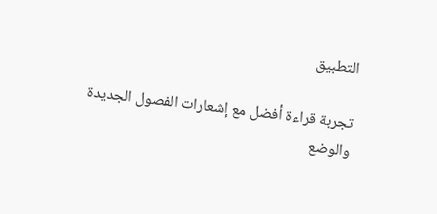التطبيق

تجربة قراءة أفضل مع إشعارات الفصول الجديدة والوضع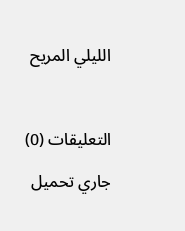الليلي المريح



التعليقات (0)

جاري تحميل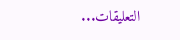التعليقات...